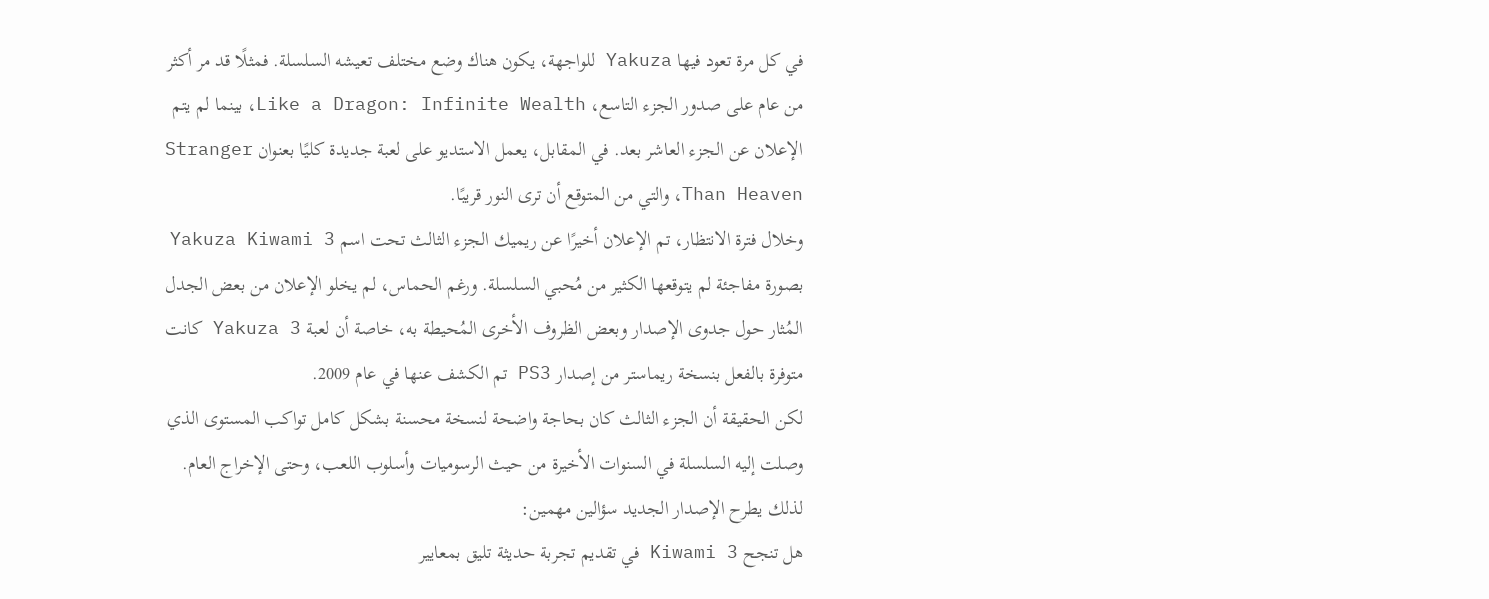في كل مرة تعود فيها Yakuza للواجهة، يكون هناك وضع مختلف تعيشه السلسلة. فمثلًا قد مر أكثر من عام على صدور الجزء التاسع، Like a Dragon: Infinite Wealth، بينما لم يتم الإعلان عن الجزء العاشر بعد. في المقابل، يعمل الاستديو على لعبة جديدة كليًا بعنوان Stranger Than Heaven، والتي من المتوقع أن ترى النور قريبًا.
وخلال فترة الانتظار، تم الإعلان أخيرًا عن ريميك الجزء الثالث تحت اسم Yakuza Kiwami 3 بصورة مفاجئة لم يتوقعها الكثير من مُحبي السلسلة. ورغم الحماس، لم يخلو الإعلان من بعض الجدل المُثار حول جدوى الإصدار وبعض الظروف الأخرى المُحيطة به، خاصة أن لعبة Yakuza 3 كانت متوفرة بالفعل بنسخة ريماستر من إصدار PS3 تم الكشف عنها في عام 2009.
لكن الحقيقة أن الجزء الثالث كان بحاجة واضحة لنسخة محسنة بشكل كامل تواكب المستوى الذي وصلت إليه السلسلة في السنوات الأخيرة من حيث الرسوميات وأسلوب اللعب، وحتى الإخراج العام. لذلك يطرح الإصدار الجديد سؤالين مهمين:
هل تنجح Kiwami 3 في تقديم تجربة حديثة تليق بمعايير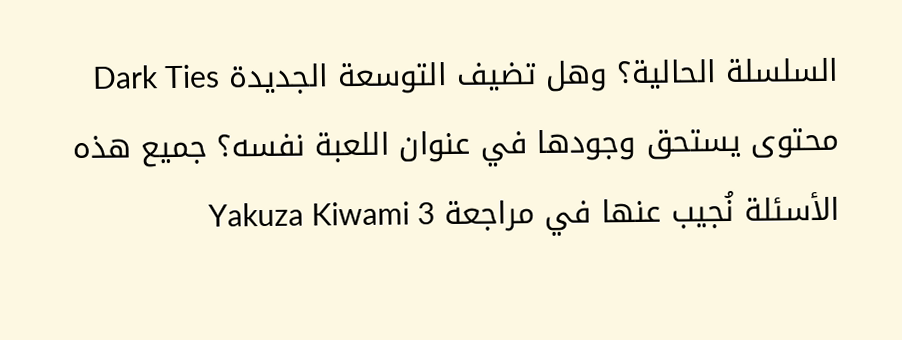السلسلة الحالية؟ وهل تضيف التوسعة الجديدة Dark Ties محتوى يستحق وجودها في عنوان اللعبة نفسه؟ جميع هذه الأسئلة نُجيب عنها في مراجعة Yakuza Kiwami 3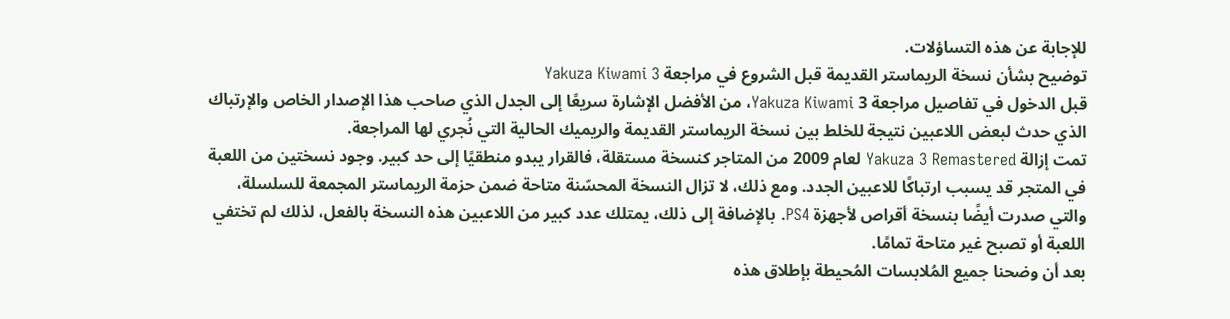للإجابة عن هذه التساؤلات.
توضيح بشأن نسخة الريماستر القديمة قبل الشروع في مراجعة Yakuza Kiwami 3
قبل الدخول في تفاصيل مراجعة Yakuza Kiwami 3، من الأفضل الإشارة سريعًا إلى الجدل الذي صاحب هذا الإصدار الخاص والإرتباك الذي حدث لبعض اللاعبين نتيجة للخلط بين نسخة الريماستر القديمة والريميك الحالية التي نُجري لها المراجعة.
تمت إزالة Yakuza 3 Remastered لعام 2009 من المتاجر كنسخة مستقلة، فالقرار يبدو منطقيًا إلى حد كبير. وجود نسختين من اللعبة في المتجر قد يسبب ارتباكًا للاعبين الجدد. ومع ذلك، لا تزال النسخة المحسّنة متاحة ضمن حزمة الريماستر المجمعة للسلسلة، والتي صدرت أيضًا بنسخة أقراص لأجهزة PS4. بالإضافة إلى ذلك، يمتلك عدد كبير من اللاعبين هذه النسخة بالفعل، لذلك لم تختفي اللعبة أو تصبح غير متاحة تمامًا.
بعد أن وضحنا جميع المُلابسات المُحيطة بإطلاق هذه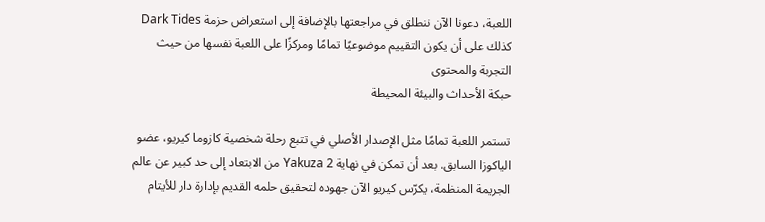اللعبة، دعونا الآن ننطلق في مراجعتها بالإضافة إلى استعراض حزمة Dark Tides كذلك على أن يكون التقييم موضوعيًا تمامًا ومركزًا على اللعبة نفسها من حيث التجربة والمحتوى
حبكة الأحداث والبيئة المحيطة

تستمر اللعبة تمامًا مثل الإصدار الأصلي في تتبع رحلة شخصية كازوما كيريو، عضو الياكوزا السابق. بعد أن تمكن في نهاية Yakuza 2 من الابتعاد إلى حد كبير عن عالم الجريمة المنظمة، يكرّس كيريو الآن جهوده لتحقيق حلمه القديم بإدارة دار للأيتام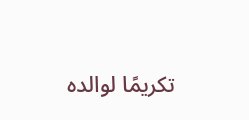تكريمًا لوالده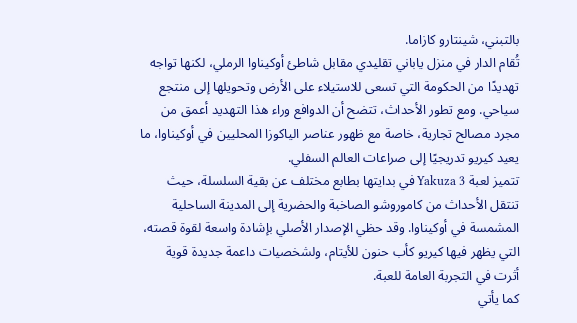بالتبني، شينتارو كازاما.
تُقام الدار في منزل ياباني تقليدي مقابل شاطئ أوكيناوا الرملي، لكنها تواجه تهديدًا من الحكومة التي تسعى للاستيلاء على الأرض وتحويلها إلى منتجع سياحي. ومع تطور الأحداث، تتضح أن الدوافع وراء هذا التهديد أعمق من مجرد مصالح تجارية، خاصة مع ظهور عناصر الياكوزا المحليين في أوكيناوا، ما يعيد كيريو تدريجيًا إلى صراعات العالم السفلي.
تتميز لعبة Yakuza 3 في بدايتها بطابع مختلف عن بقية السلسلة، حيث تنتقل الأحداث من كاموروشو الصاخبة والحضرية إلى المدينة الساحلية المشمسة في أوكيناوا. وقد حظي الإصدار الأصلي بإشادة واسعة لقوة قصته، التي يظهر فيها كيريو كأب حنون للأيتام، ولشخصيات داعمة جديدة قوية أثرت في التجربة العامة للعبة.
كما يأتي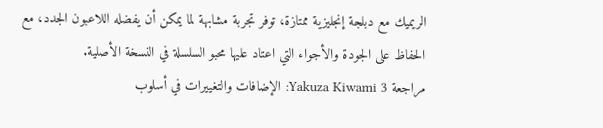الريميك مع دبلجة إنجليزية ممتازة، توفر تجربة مشابهة لما يمكن أن يفضله اللاعبون الجدد، مع الحفاظ على الجودة والأجواء التي اعتاد عليها محبو السلسلة في النسخة الأصلية.
مراجعة Yakuza Kiwami 3: الإضافات والتغييرات في أسلوب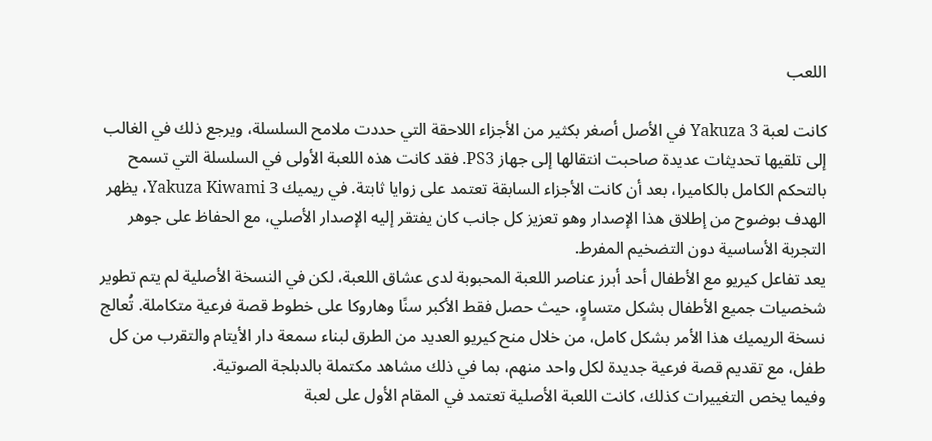اللعب

كانت لعبة Yakuza 3 في الأصل أصغر بكثير من الأجزاء اللاحقة التي حددت ملامح السلسلة، ويرجع ذلك في الغالب إلى تلقيها تحديثات عديدة صاحبت انتقالها إلى جهاز PS3. فقد كانت هذه اللعبة الأولى في السلسلة التي تسمح بالتحكم الكامل بالكاميرا، بعد أن كانت الأجزاء السابقة تعتمد على زوايا ثابتة. في ريميك Yakuza Kiwami 3، يظهر الهدف بوضوح من إطلاق هذا الإصدار وهو تعزيز كل جانب كان يفتقر إليه الإصدار الأصلي، مع الحفاظ على جوهر التجربة الأساسية دون التضخيم المفرط.
يعد تفاعل كيريو مع الأطفال أحد أبرز عناصر اللعبة المحبوبة لدى عشاق اللعبة، لكن في النسخة الأصلية لم يتم تطوير شخصيات جميع الأطفال بشكل متساوٍ، حيث حصل فقط الأكبر سنًا وهاروكا على خطوط قصة فرعية متكاملة. تُعالج نسخة الريميك هذا الأمر بشكل كامل، من خلال منح كيريو العديد من الطرق لبناء سمعة دار الأيتام والتقرب من كل طفل، مع تقديم قصة فرعية جديدة لكل واحد منهم، بما في ذلك مشاهد مكتملة بالدبلجة الصوتية.
وفيما يخص التغييرات كذلك، كانت اللعبة الأصلية تعتمد في المقام الأول على لعبة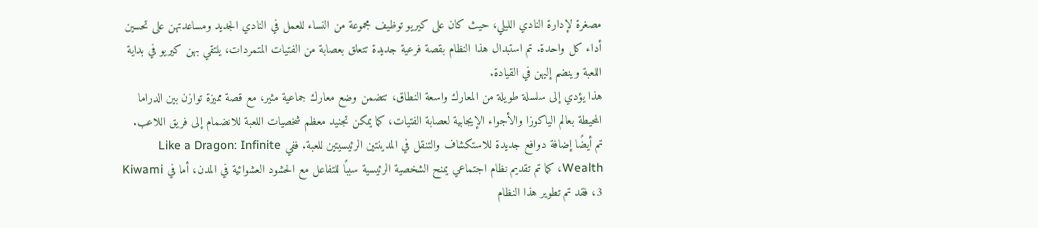مصغرة لإدارة النادي الليلي، حيث كان على كيريو توظيف مجموعة من النساء للعمل في النادي الجديد ومساعدتهن على تحسين أداء كل واحدة. تم استبدال هذا النظام بقصة فرعية جديدة تتعلق بعصابة من الفتيات المتمردات، يلتقي بهن كيريو في بداية اللعبة وينضم إليهن في القيادة.
هذا يؤدي إلى سلسلة طويلة من المعارك واسعة النطاق، تتضمن وضع معارك جماعية مثير، مع قصة مميزة توازن بين الدراما المحيطة بعالم الياكوزا والأجواء الإيجابية لعصابة الفتيات، كما يمكن تجنيد معظم شخصيات اللعبة للانضمام إلى فريق اللاعب.
تم أيضًا إضافة دوافع جديدة للاستكشاف والتنقل في المدينتين الرئيسيتين للعبة. ففي Like a Dragon: Infinite Wealth، كما تم تقديم نظام اجتماعي يمنح الشخصية الرئيسية سببًا للتفاعل مع الحشود العشوائية في المدن، أما في Kiwami 3، فقد تم تطوير هذا النظام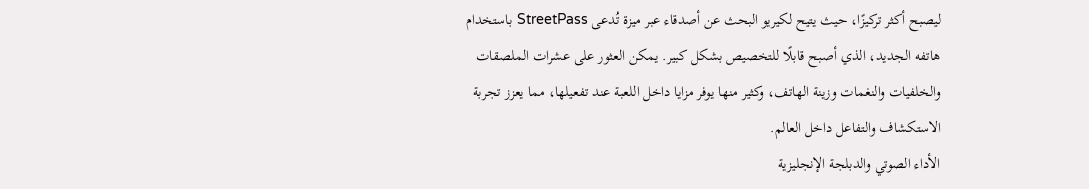ليصبح أكثر تركيزًا، حيث يتيح لكيريو البحث عن أصدقاء عبر ميزة تُدعى StreetPass باستخدام هاتفه الجديد، الذي أصبح قابلًا للتخصيص بشكل كبير. يمكن العثور على عشرات الملصقات والخلفيات والنغمات وزينة الهاتف، وكثير منها يوفر مزايا داخل اللعبة عند تفعيلها، مما يعزز تجربة الاستكشاف والتفاعل داخل العالم.
الأداء الصوتي والدبلجة الإنجليزية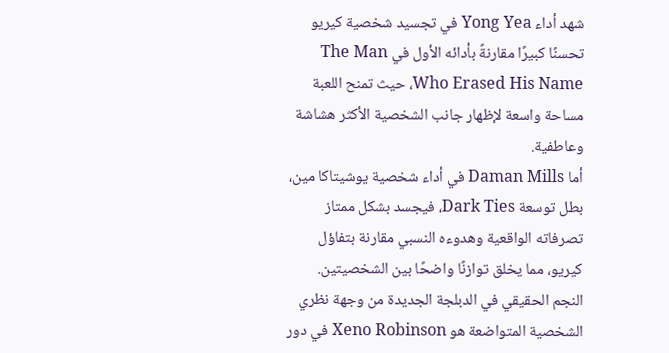شهد أداء Yong Yea في تجسيد شخصية كيريو تحسنًا كبيرًا مقارنةً بأدائه الأول في The Man Who Erased His Name، حيث تمنح اللعبة مساحة واسعة لإظهار جانب الشخصية الأكثر هشاشة وعاطفية.
أما Daman Mills في أداء شخصية يوشيتاكا مين، بطل توسعة Dark Ties، فيجسد بشكل ممتاز تصرفاته الواقعية وهدوءه النسبي مقارنة بتفاؤل كيريو، مما يخلق توازنًا واضحًا بين الشخصيتين.
النجم الحقيقي في الدبلجة الجديدة من وجهة نظري الشخصية المتواضعة هو Xeno Robinson في دور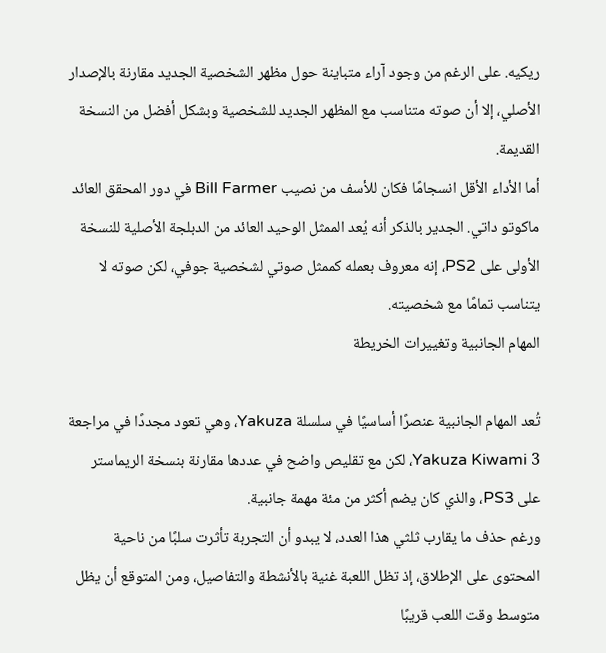ريكيه. على الرغم من وجود آراء متباينة حول مظهر الشخصية الجديد مقارنة بالإصدار الأصلي، إلا أن صوته متناسب مع المظهر الجديد للشخصية وبشكل أفضل من النسخة القديمة.
أما الأداء الأقل انسجامًا فكان للأسف من نصيب Bill Farmer في دور المحقق العائد ماكوتو داتي. الجدير بالذكر أنه يُعد الممثل الوحيد العائد من الدبلجة الأصلية للنسخة الأولى على PS2، إنه معروف بعمله كممثل صوتي لشخصية جوفي، لكن صوته لا يتناسب تمامًا مع شخصيته.
المهام الجانبية وتغييرات الخريطة

تُعد المهام الجانبية عنصرًا أساسيًا في سلسلة Yakuza، وهي تعود مجددًا في مراجعة Yakuza Kiwami 3، لكن مع تقليص واضح في عددها مقارنة بنسخة الريماستر على PS3، والذي كان يضم أكثر من مئة مهمة جانبية.
ورغم حذف ما يقارب ثلثي هذا العدد، لا يبدو أن التجربة تأثرت سلبًا من ناحية المحتوى على الإطلاق، إذ تظل اللعبة غنية بالأنشطة والتفاصيل، ومن المتوقع أن يظل متوسط وقت اللعب قريبًا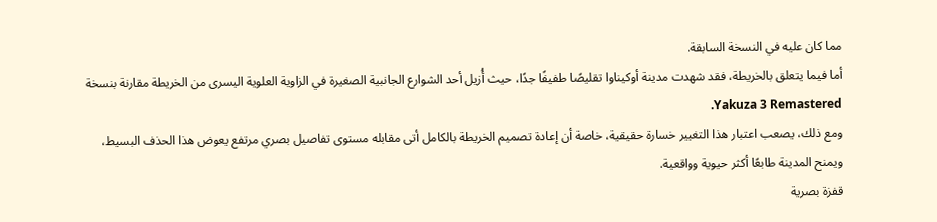مما كان عليه في النسخة السابقة.
أما فيما يتعلق بالخريطة، فقد شهدت مدينة أوكيناوا تقليصًا طفيفًا جدًا، حيث أُزيل أحد الشوارع الجانبية الصغيرة في الزاوية العلوية اليسرى من الخريطة مقارنة بنسخة Yakuza 3 Remastered.
ومع ذلك، يصعب اعتبار هذا التغيير خسارة حقيقية، خاصة أن إعادة تصميم الخريطة بالكامل أتى مقابله مستوى تفاصيل بصري مرتفع يعوض هذا الحذف البسيط، ويمنح المدينة طابعًا أكثر حيوية وواقعية.
قفزة بصرية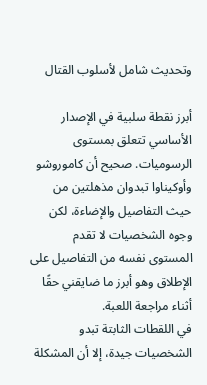وتحديث شامل لأسلوب القتال

أبرز نقطة سلبية في الإصدار الأساسي تتعلق بمستوى الرسوميات. صحيح أن كاموروشو وأوكيناوا تبدوان مذهلتين من حيث التفاصيل والإضاءة، لكن وجوه الشخصيات لا تقدم المستوى نفسه من التفاصيل على الإطلاق وهو أبرز ما ضايقني حقًا أثناء مراجعة اللعبة.
في اللقطات الثابتة تبدو الشخصيات جيدة، إلا أن المشكلة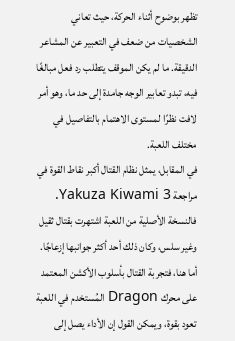تظهر بوضوح أثناء الحركة، حيث تعاني الشخصيات من ضعف في التعبير عن المشاعر الدقيقة. ما لم يكن الموقف يتطلب رد فعل مبالغًا فيه، تبدو تعابير الوجه جامدة إلى حد ما، وهو أمر لافت نظرًا لمستوى الاهتمام بالتفاصيل في مختلف اللعبة.
في المقابل، يمثل نظام القتال أكبر نقاط القوة في مراجعة Yakuza Kiwami 3. فالنسخة الأصلية من اللعبة اشتهرت بقتال ثقيل وغير سلس، وكان ذلك أحد أكثر جوانبها إزعاجًا.
أما هنا، فتجربة القتال بأسلوب الأكشن المعتمد على محرك Dragon المُستخدم في اللعبة تعود بقوة، ويمكن القول إن الأداء يصل إلى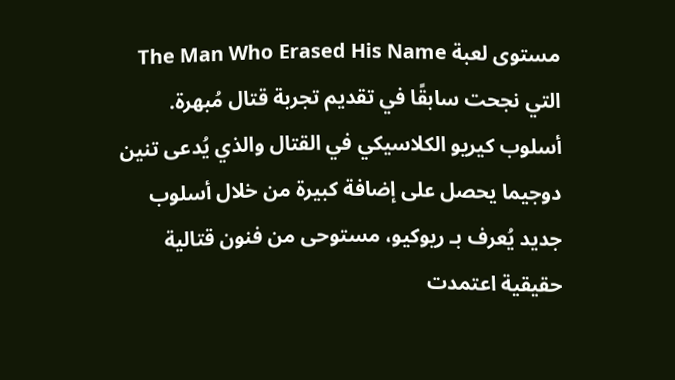مستوى لعبة The Man Who Erased His Name التي نجحت سابقًا في تقديم تجربة قتال مُبهرة.
أسلوب كيريو الكلاسيكي في القتال والذي يُدعى تنين دوجيما يحصل على إضافة كبيرة من خلال أسلوب جديد يُعرف بـ ريوكيو، مستوحى من فنون قتالية حقيقية اعتمدت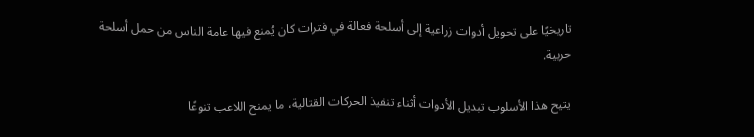تاريخيًا على تحويل أدوات زراعية إلى أسلحة فعالة في فترات كان يُمنع فيها عامة الناس من حمل أسلحة حربية.

يتيح هذا الأسلوب تبديل الأدوات أثناء تنفيذ الحركات القتالية، ما يمنح اللاعب تنوعًا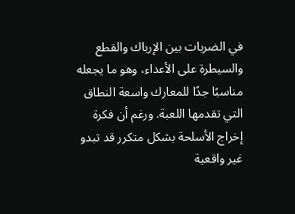في الضربات بين الإرباك والقطع والسيطرة على الأعداء، وهو ما يجعله مناسبًا جدًا للمعارك واسعة النطاق التي تقدمها اللعبة. ورغم أن فكرة إخراج الأسلحة بشكل متكرر قد تبدو غير واقعية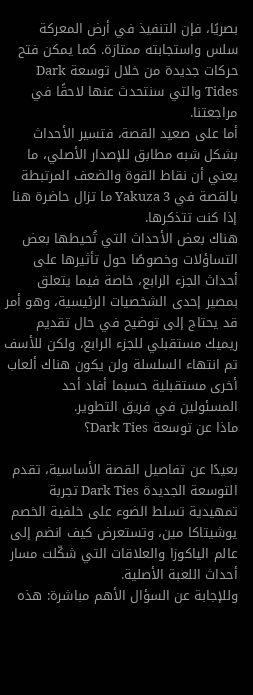بصريًا، فإن التنفيذ في أرض المعركة سلس واستجابته ممتازة. كما يمكن فتح حركات جديدة من خلال توسعة Dark Tides والتي سنتحدث عنها لاحقًا في مراجعتنا.
أما على صعيد القصة، فتسير الأحداث بشكل شبه مطابق للإصدار الأصلي، ما يعني أن نقاط القوة والضعف المرتبطة بالقصة في Yakuza 3 ما تزال حاضرة هنا إذا كنت تتذكرها.
هناك بعض الأحداث التي تُحيطها بعض التساؤلات وخصوصًا حول تأثيرها على أحداث الجزء الرابع، خاصة فيما يتعلق بمصير إحدى الشخصيات الرئيسية، وهو أمر قد يحتاج إلى توضيح في حال تقديم ريميك مستقبلي للجزء الرابع، ولكن للأسف تم انتهاء السلسلة ولن يكون هناك ألعاب أخرى مستقبلية حسبما أفاد أحد المسئولين في فريق التطوير.
ماذا عن توسعة Dark Ties؟

بعيدًا عن تفاصيل القصة الأساسية، تقدم التوسعة الجديدة Dark Ties تجربة تمهيدية تسلط الضوء على خلفية الخصم يوشيتاكا مين، وتستعرض كيف انضم إلى عالم الياكوزا والعلاقات التي شكّلت مسار أحداث اللعبة الأصلية.
وللإجابة عن السؤال الأهم مباشرة: هذه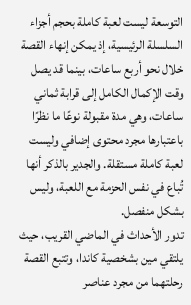التوسعة ليست لعبة كاملة بحجم أجزاء السلسلة الرئيسية، إذ يمكن إنهاء القصة خلال نحو أربع ساعات، بينما قد يصل وقت الإكمال الكامل إلى قرابة ثماني ساعات، وهي مدة مقبولة نوعًا ما نظرًا باعتبارها مجرد محتوى إضافي وليست لعبة كاملة مستقلة. والجدير بالذكر أنها تُباع في نفس الحزمة مع اللعبة، وليس بشكل منفصل.
تدور الأحداث في الماضي القريب، حيث يلتقي مين بشخصية كاندا، وتتبع القصة رحلتهما من مجرد عناصر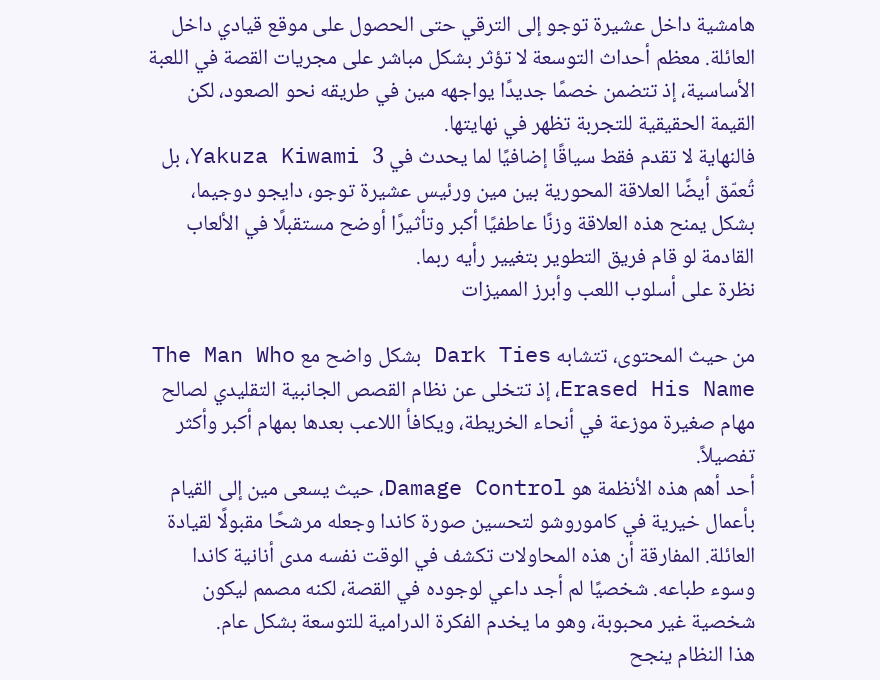هامشية داخل عشيرة توجو إلى الترقي حتى الحصول على موقع قيادي داخل العائلة. معظم أحداث التوسعة لا تؤثر بشكل مباشر على مجريات القصة في اللعبة الأساسية، إذ تتضمن خصمًا جديدًا يواجهه مين في طريقه نحو الصعود، لكن القيمة الحقيقية للتجربة تظهر في نهايتها.
فالنهاية لا تقدم فقط سياقًا إضافيًا لما يحدث في Yakuza Kiwami 3، بل تُعمّق أيضًا العلاقة المحورية بين مين ورئيس عشيرة توجو، دايجو دوجيما، بشكل يمنح هذه العلاقة وزنًا عاطفيًا أكبر وتأثيرًا أوضح مستقبلًا في الألعاب القادمة لو قام فريق التطوير بتغيير رأيه ربما.
نظرة على أسلوب اللعب وأبرز المميزات

من حيث المحتوى، تتشابه Dark Ties بشكل واضح مع The Man Who Erased His Name، إذ تتخلى عن نظام القصص الجانبية التقليدي لصالح مهام صغيرة موزعة في أنحاء الخريطة، ويكافأ اللاعب بعدها بمهام أكبر وأكثر تفصيلاً.
أحد أهم هذه الأنظمة هو Damage Control، حيث يسعى مين إلى القيام بأعمال خيرية في كاموروشو لتحسين صورة كاندا وجعله مرشحًا مقبولًا لقيادة العائلة. المفارقة أن هذه المحاولات تكشف في الوقت نفسه مدى أنانية كاندا وسوء طباعه. شخصيًا لم أجد داعي لوجوده في القصة، لكنه مصمم ليكون شخصية غير محبوبة، وهو ما يخدم الفكرة الدرامية للتوسعة بشكل عام.
هذا النظام ينجح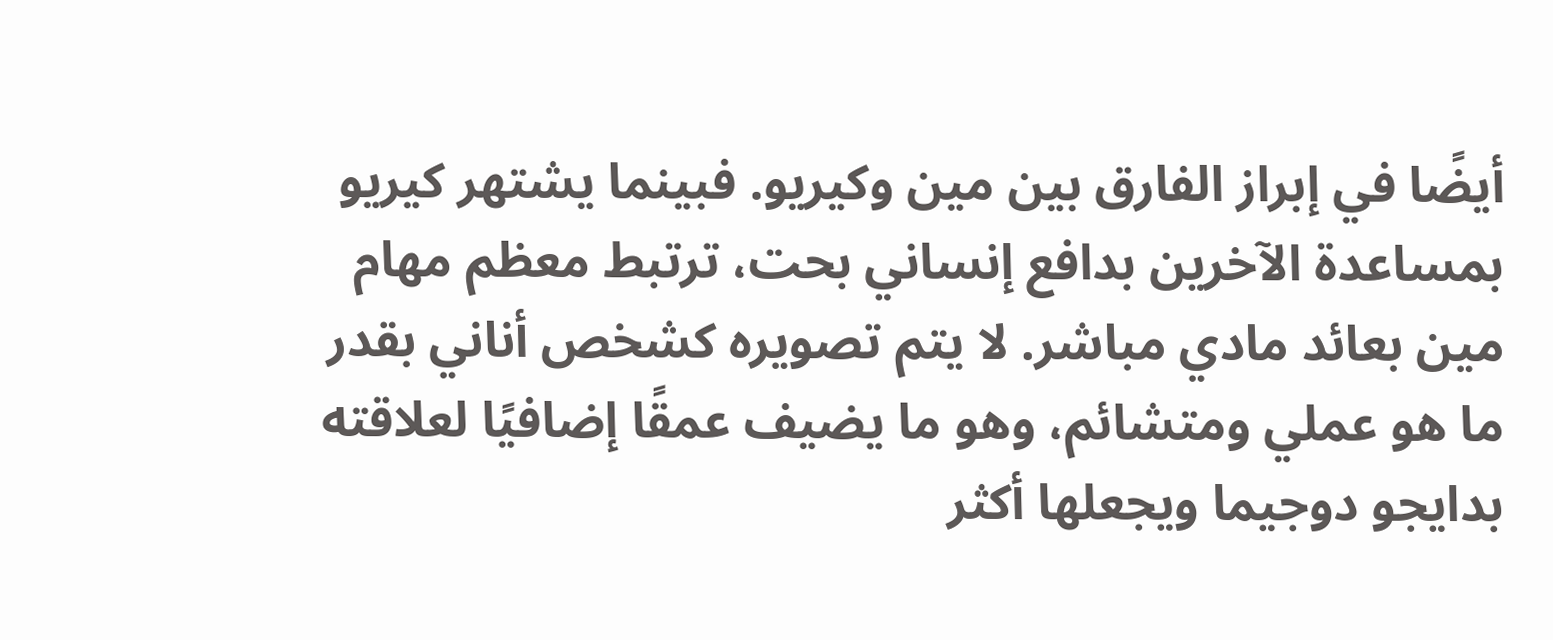أيضًا في إبراز الفارق بين مين وكيريو. فبينما يشتهر كيريو بمساعدة الآخرين بدافع إنساني بحت، ترتبط معظم مهام مين بعائد مادي مباشر. لا يتم تصويره كشخص أناني بقدر ما هو عملي ومتشائم، وهو ما يضيف عمقًا إضافيًا لعلاقته بدايجو دوجيما ويجعلها أكثر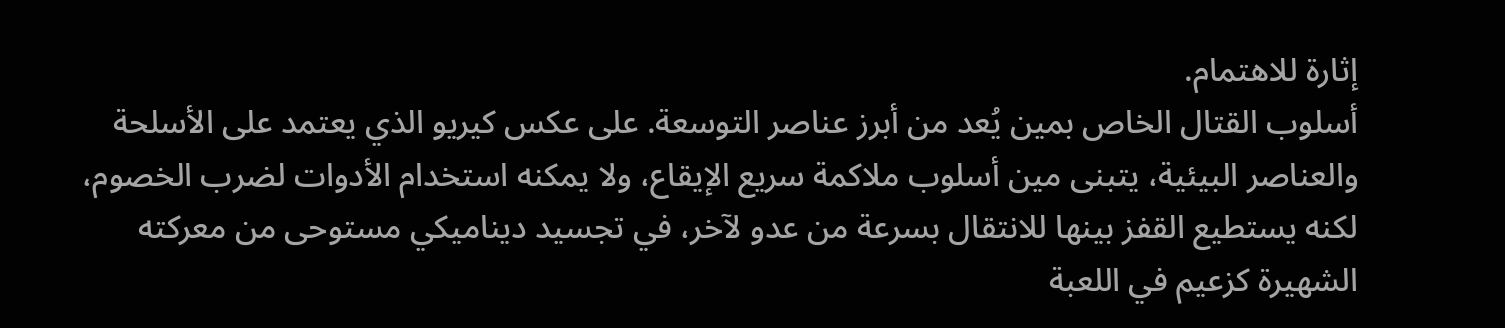إثارة للاهتمام.
أسلوب القتال الخاص بمين يُعد من أبرز عناصر التوسعة. على عكس كيريو الذي يعتمد على الأسلحة والعناصر البيئية، يتبنى مين أسلوب ملاكمة سريع الإيقاع، ولا يمكنه استخدام الأدوات لضرب الخصوم، لكنه يستطيع القفز بينها للانتقال بسرعة من عدو لآخر، في تجسيد ديناميكي مستوحى من معركته الشهيرة كزعيم في اللعبة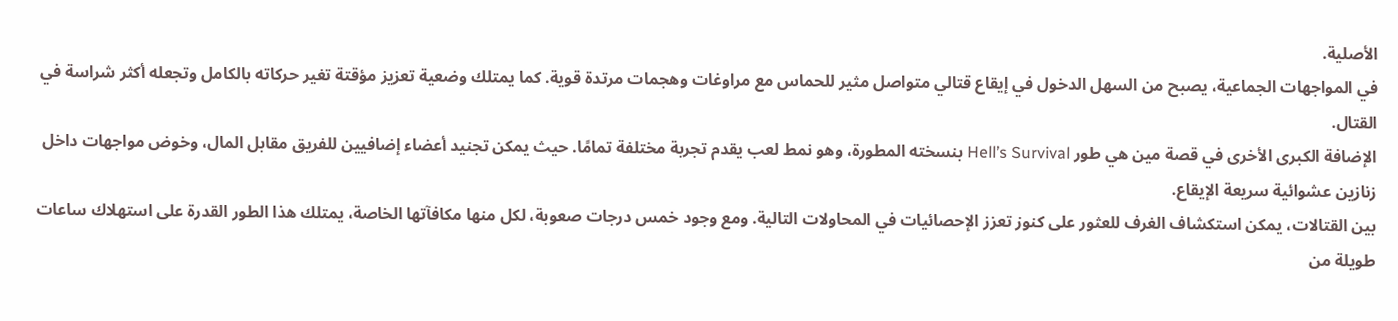الأصلية.
في المواجهات الجماعية، يصبح من السهل الدخول في إيقاع قتالي متواصل مثير للحماس مع مراوغات وهجمات مرتدة قوية. كما يمتلك وضعية تعزيز مؤقتة تغير حركاته بالكامل وتجعله أكثر شراسة في القتال.
الإضافة الكبرى الأخرى في قصة مين هي طور Hell’s Survival بنسخته المطورة، وهو نمط لعب يقدم تجربة مختلفة تمامًا. حيث يمكن تجنيد أعضاء إضافيين للفريق مقابل المال، وخوض مواجهات داخل زنازين عشوائية سريعة الإيقاع.
بين القتالات، يمكن استكشاف الغرف للعثور على كنوز تعزز الإحصائيات في المحاولات التالية. ومع وجود خمس درجات صعوبة، لكل منها مكافآتها الخاصة، يمتلك هذا الطور القدرة على استهلاك ساعات طويلة من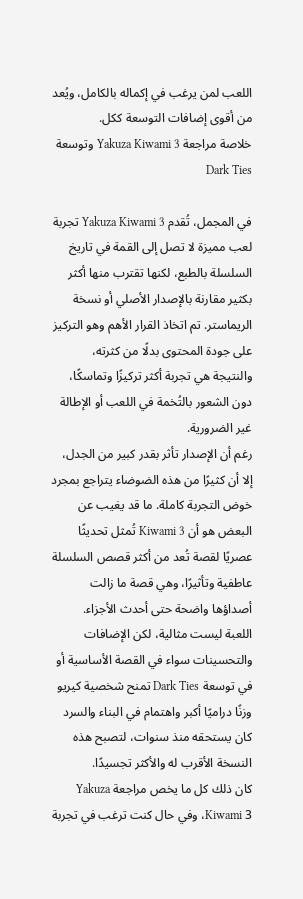اللعب لمن يرغب في إكماله بالكامل، ويُعد من أقوى إضافات التوسعة ككل.
خلاصة مراجعة Yakuza Kiwami 3 وتوسعة Dark Ties

في المجمل، تُقدم Yakuza Kiwami 3 تجربة لعب مميزة لا تصل إلى القمة في تاريخ السلسلة بالطبع، لكنها تقترب منها أكثر بكثير مقارنة بالإصدار الأصلي أو نسخة الريماستر. تم اتخاذ القرار الأهم وهو التركيز على جودة المحتوى بدلًا من كثرته، والنتيجة هي تجربة أكثر تركيزًا وتماسكًا، دون الشعور بالتُخمة في اللعب أو الإطالة غير الضرورية.
رغم أن الإصدار تأثر بقدر كبير من الجدل، إلا أن كثيرًا من هذه الضوضاء يتراجع بمجرد خوض التجربة كاملة. ما قد يغيب عن البعض هو أن Kiwami 3 تُمثل تحديثًا عصريًا لقصة تُعد من أكثر قصص السلسلة عاطفية وتأثيرًا، وهي قصة ما زالت أصداؤها واضحة حتى أحدث الأجزاء.
اللعبة ليست مثالية، لكن الإضافات والتحسينات سواء في القصة الأساسية أو في توسعة Dark Ties تمنح شخصية كيريو وزنًا دراميًا أكبر واهتمام في البناء والسرد كان يستحقه منذ سنوات، لتصبح هذه النسخة الأقرب له والأكثر تجسيدًا.
كان ذلك كل ما يخص مراجعة Yakuza Kiwami 3، وفي حال كنت ترغب في تجربة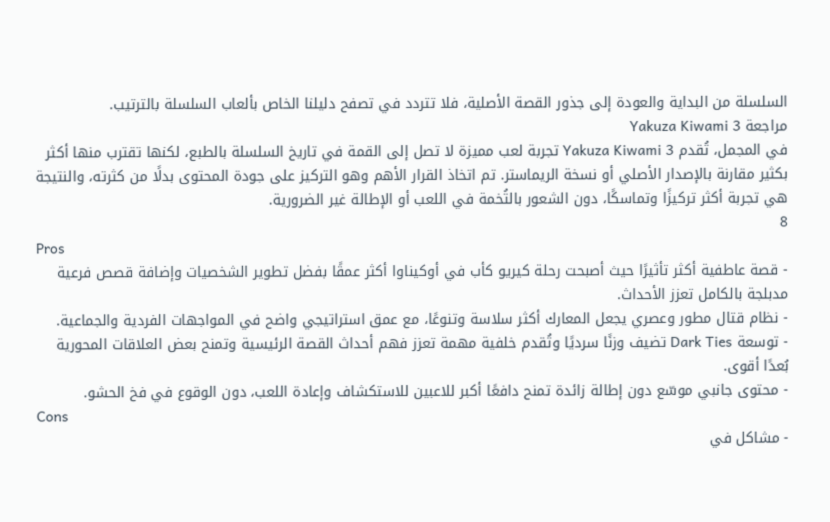السلسلة من البداية والعودة إلى جذور القصة الأصلية، فلا تتردد في تصفح دليلنا الخاص بألعاب السلسلة بالترتيب.
مراجعة Yakuza Kiwami 3
في المجمل، تُقدم Yakuza Kiwami 3 تجربة لعب مميزة لا تصل إلى القمة في تاريخ السلسلة بالطبع، لكنها تقترب منها أكثر بكثير مقارنة بالإصدار الأصلي أو نسخة الريماستر. تم اتخاذ القرار الأهم وهو التركيز على جودة المحتوى بدلًا من كثرته، والنتيجة هي تجربة أكثر تركيزًا وتماسكًا، دون الشعور بالتُخمة في اللعب أو الإطالة غير الضرورية.
8
Pros
- قصة عاطفية أكثر تأثيرًا حيث أصبحت رحلة كيريو كأب في أوكيناوا أكثر عمقًا بفضل تطوير الشخصيات وإضافة قصص فرعية مدبلجة بالكامل تعزز الأحداث.
- نظام قتال مطور وعصري يجعل المعارك أكثر سلاسة وتنوعًا، مع عمق استراتيجي واضح في المواجهات الفردية والجماعية.
- توسعة Dark Ties تضيف وزنًا سرديًا وتُقدم خلفية مهمة تعزز فهم أحداث القصة الرئيسية وتمنح بعض العلاقات المحورية بُعدًا أقوى.
- محتوى جانبي موسّع دون إطالة زائدة تمنح دافعًا أكبر للاعبين للاستكشاف وإعادة اللعب، دون الوقوع في فخ الحشو.
Cons
- مشاكل في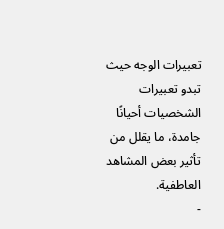تعبيرات الوجه حيث تبدو تعبيرات الشخصيات أحيانًا جامدة، ما يقلل من تأثير بعض المشاهد العاطفية.
-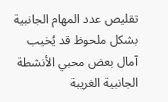تقليص عدد المهام الجانبية بشكل ملحوظ قد يُخيب آمال بعض محبي الأنشطة الجانبية الغريبة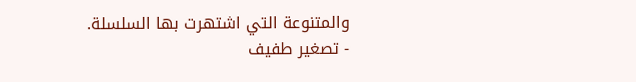والمتنوعة التي اشتهرت بها السلسلة.
- تصغير طفيف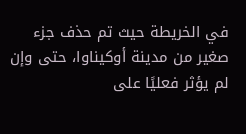في الخريطة حيث تم حذف جزء صغير من مدينة أوكيناوا، حتى وإن لم يؤثر فعليًا على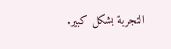التجربة بشكل كبير.